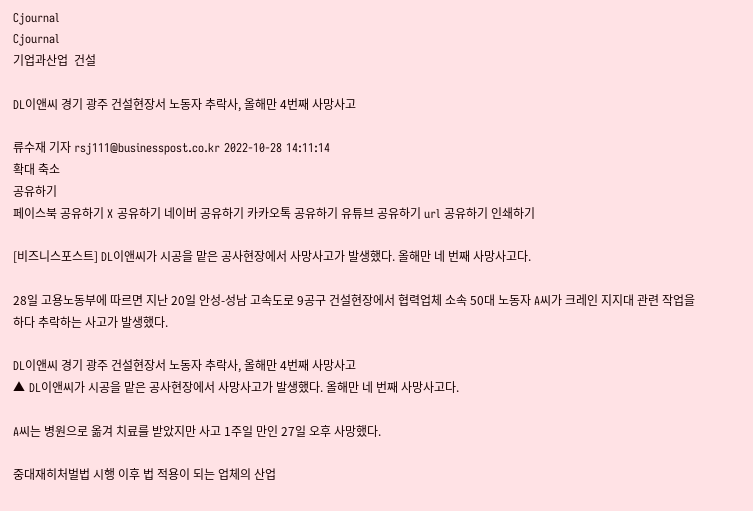Cjournal
Cjournal
기업과산업  건설

DL이앤씨 경기 광주 건설현장서 노동자 추락사, 올해만 4번째 사망사고

류수재 기자 rsj111@businesspost.co.kr 2022-10-28 14:11:14
확대 축소
공유하기
페이스북 공유하기 X 공유하기 네이버 공유하기 카카오톡 공유하기 유튜브 공유하기 url 공유하기 인쇄하기

[비즈니스포스트] DL이앤씨가 시공을 맡은 공사현장에서 사망사고가 발생했다. 올해만 네 번째 사망사고다.

28일 고용노동부에 따르면 지난 20일 안성-성남 고속도로 9공구 건설현장에서 협력업체 소속 50대 노동자 A씨가 크레인 지지대 관련 작업을 하다 추락하는 사고가 발생했다.

DL이앤씨 경기 광주 건설현장서 노동자 추락사, 올해만 4번째 사망사고
▲ DL이앤씨가 시공을 맡은 공사현장에서 사망사고가 발생했다. 올해만 네 번째 사망사고다.

A씨는 병원으로 옮겨 치료를 받았지만 사고 1주일 만인 27일 오후 사망했다.

중대재히처벌법 시행 이후 법 적용이 되는 업체의 산업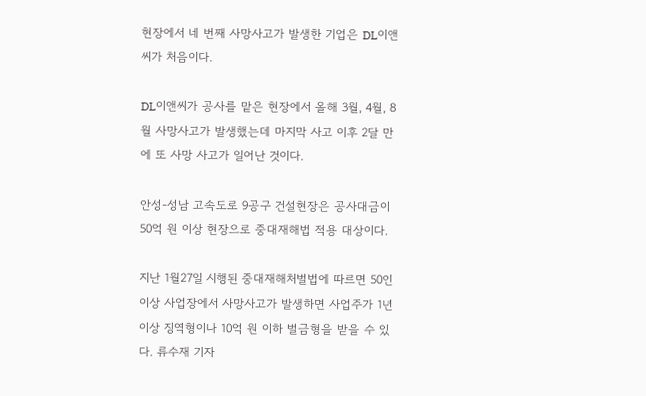현장에서 네 번째 사망사고가 발생한 기업은 DL이앤씨가 처음이다.

DL이앤씨가 공사를 맡은 현장에서 올해 3월, 4월, 8월 사망사고가 발생했는데 마지막 사고 이후 2달 만에 또 사망 사고가 일어난 것이다.

안성-성남 고속도로 9공구 건설현장은 공사대금이 50억 원 이상 현장으로 중대재해법 적용 대상이다.

지난 1월27일 시행된 중대재해처벌법에 따르면 50인 이상 사업장에서 사망사고가 발생하면 사업주가 1년 이상 징역형이나 10억 원 이하 벌금형을 받을 수 있다. 류수재 기자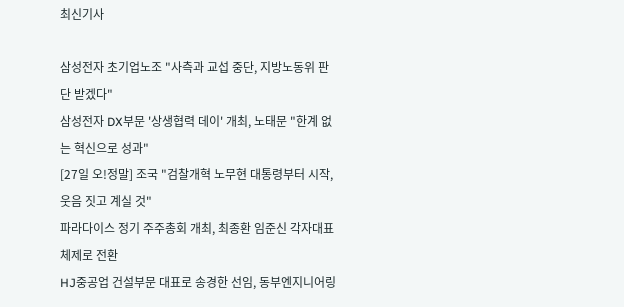최신기사

삼성전자 초기업노조 "사측과 교섭 중단, 지방노동위 판단 받겠다"
삼성전자 DX부문 '상생협력 데이' 개최, 노태문 "한계 없는 혁신으로 성과"
[27일 오!정말] 조국 "검찰개혁 노무현 대통령부터 시작, 웃음 짓고 계실 것"
파라다이스 정기 주주총회 개최, 최종환 임준신 각자대표 체제로 전환
HJ중공업 건설부문 대표로 송경한 선임, 동부엔지니어링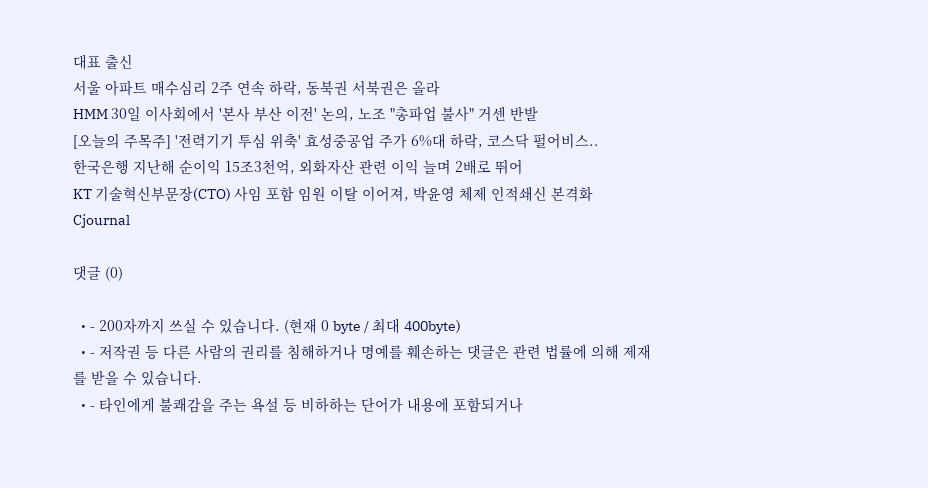대표 출신
서울 아파트 매수심리 2주 연속 하락, 동북권 서북권은 올라
HMM 30일 이사회에서 '본사 부산 이전' 논의, 노조 "총파업 불사" 거센 반발
[오늘의 주목주] '전력기기 투심 위축' 효성중공업 주가 6%대 하락, 코스닥 펄어비스..
한국은행 지난해 순이익 15조3천억, 외화자산 관련 이익 늘며 2배로 뛰어
KT 기술혁신부문장(CTO) 사임 포함 임원 이탈 이어져, 박윤영 체제 인적쇄신 본격화
Cjournal

댓글 (0)

  • - 200자까지 쓰실 수 있습니다. (현재 0 byte / 최대 400byte)
  • - 저작권 등 다른 사람의 권리를 침해하거나 명예를 훼손하는 댓글은 관련 법률에 의해 제재를 받을 수 있습니다.
  • - 타인에게 불쾌감을 주는 욕설 등 비하하는 단어가 내용에 포함되거나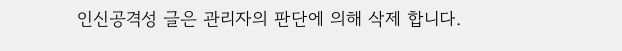인신공격성 글은 관리자의 판단에 의해 삭제 합니다.